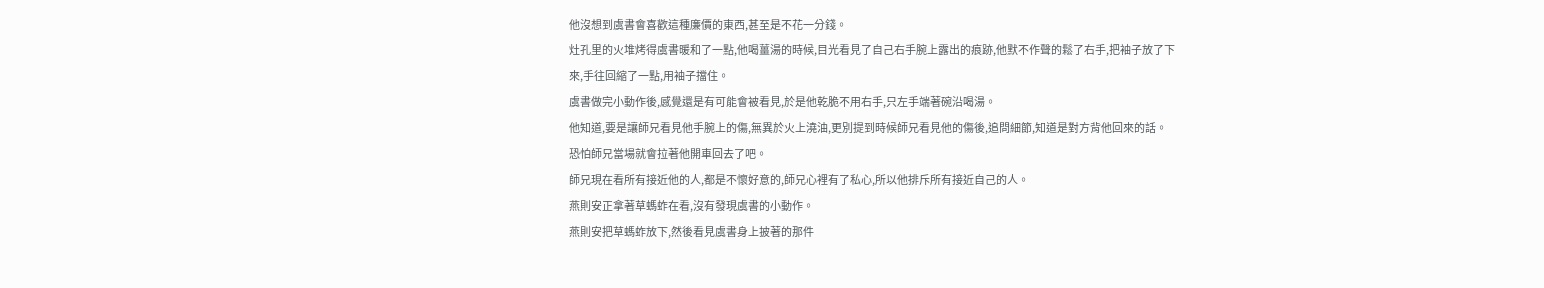他沒想到虞書會喜歡這種廉價的東西,甚至是不花一分錢。
灶孔里的火堆烤得虞書暖和了一點,他喝薑湯的時候,目光看見了自己右手腕上露出的痕跡,他默不作聲的鬆了右手,把袖子放了下來,手往回縮了一點,用袖子擋住。
虞書做完小動作後,感覺還是有可能會被看見,於是他乾脆不用右手,只左手端著碗沿喝湯。
他知道,要是讓師兄看見他手腕上的傷,無異於火上澆油,更別提到時候師兄看見他的傷後,追問細節,知道是對方背他回來的話。
恐怕師兄當場就會拉著他開車回去了吧。
師兄現在看所有接近他的人,都是不懷好意的,師兄心裡有了私心,所以他排斥所有接近自己的人。
燕則安正拿著草螞蚱在看,沒有發現虞書的小動作。
燕則安把草螞蚱放下,然後看見虞書身上披著的那件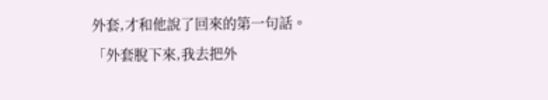外套,才和他說了回來的第一句話。
「外套脫下來,我去把外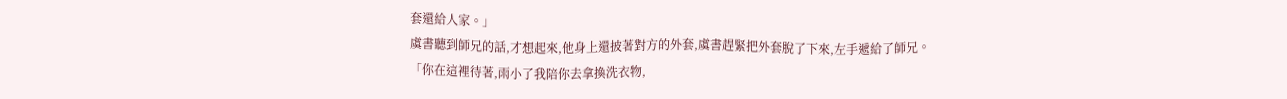套還給人家。」
虞書聽到師兄的話,才想起來,他身上還披著對方的外套,虞書趕緊把外套脫了下來,左手遞給了師兄。
「你在這裡待著,雨小了我陪你去拿換洗衣物,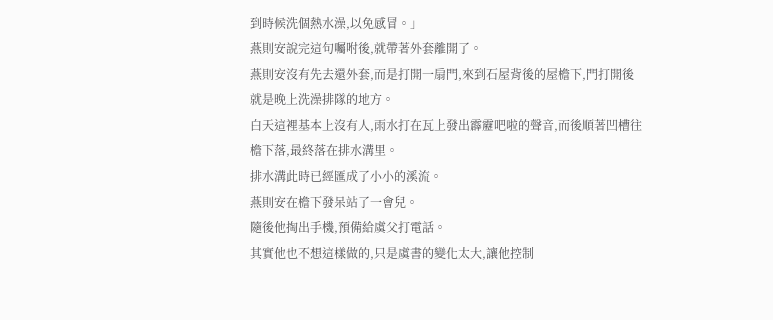到時候洗個熱水澡,以免感冒。」
燕則安說完這句囑咐後,就帶著外套離開了。
燕則安沒有先去還外套,而是打開一扇門,來到石屋背後的屋檐下,門打開後就是晚上洗澡排隊的地方。
白天這裡基本上沒有人,雨水打在瓦上發出霹靂吧啦的聲音,而後順著凹槽往檐下落,最終落在排水溝里。
排水溝此時已經匯成了小小的溪流。
燕則安在檐下發呆站了一會兒。
隨後他掏出手機,預備給虞父打電話。
其實他也不想這樣做的,只是虞書的變化太大,讓他控制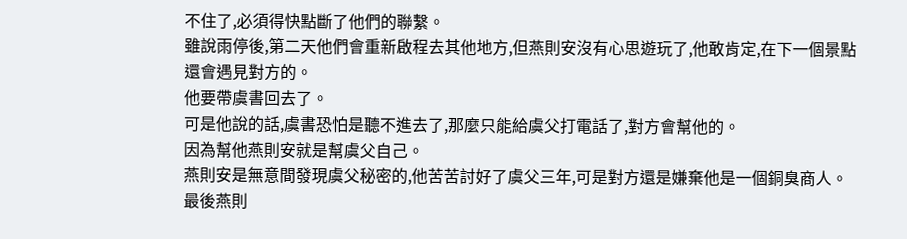不住了,必須得快點斷了他們的聯繫。
雖說雨停後,第二天他們會重新啟程去其他地方,但燕則安沒有心思遊玩了,他敢肯定,在下一個景點還會遇見對方的。
他要帶虞書回去了。
可是他說的話,虞書恐怕是聽不進去了,那麼只能給虞父打電話了,對方會幫他的。
因為幫他燕則安就是幫虞父自己。
燕則安是無意間發現虞父秘密的,他苦苦討好了虞父三年,可是對方還是嫌棄他是一個銅臭商人。
最後燕則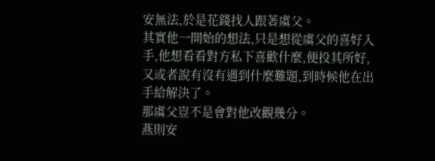安無法,於是花錢找人跟著虞父。
其實他一開始的想法,只是想從虞父的喜好入手,他想看看對方私下喜歡什麼,便投其所好,又或者說有沒有遇到什麼難題,到時候他在出手給解決了。
那虞父豈不是會對他改觀幾分。
燕則安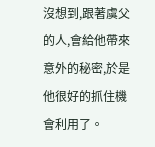沒想到,跟著虞父的人,會給他帶來意外的秘密,於是他很好的抓住機會利用了。